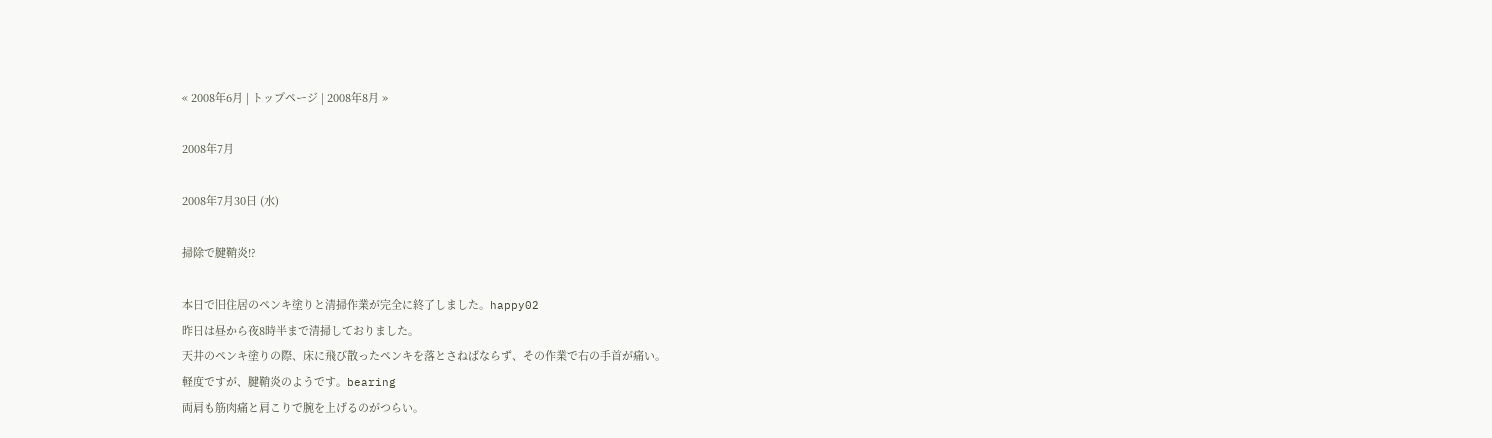« 2008年6月 | トップページ | 2008年8月 »

2008年7月

2008年7月30日 (水)

掃除で腱鞘炎!?

本日で旧住居のペンキ塗りと清掃作業が完全に終了しました。happy02
昨日は昼から夜8時半まで清掃しておりました。
天井のペンキ塗りの際、床に飛び散ったペンキを落とさねばならず、その作業で右の手首が痛い。
軽度ですが、腱鞘炎のようです。bearing
両肩も筋肉痛と肩こりで腕を上げるのがつらい。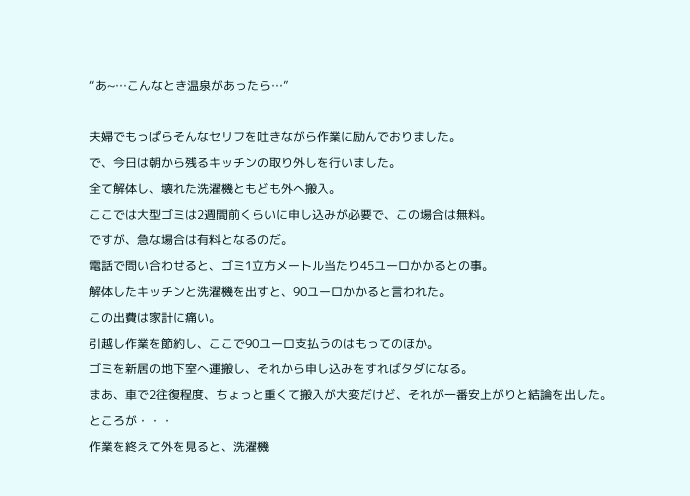“あ~…こんなとき温泉があったら…”

夫婦でもっぱらそんなセリフを吐きながら作業に励んでおりました。
で、今日は朝から残るキッチンの取り外しを行いました。
全て解体し、壊れた洗濯機ともども外へ搬入。
ここでは大型ゴミは2週間前くらいに申し込みが必要で、この場合は無料。
ですが、急な場合は有料となるのだ。
電話で問い合わせると、ゴミ1立方メートル当たり45ユーロかかるとの事。
解体したキッチンと洗濯機を出すと、90ユーロかかると言われた。
この出費は家計に痛い。
引越し作業を節約し、ここで90ユーロ支払うのはもってのほか。
ゴミを新居の地下室へ運搬し、それから申し込みをすればタダになる。
まあ、車で2往復程度、ちょっと重くて搬入が大変だけど、それが一番安上がりと結論を出した。
ところが・・・
作業を終えて外を見ると、洗濯機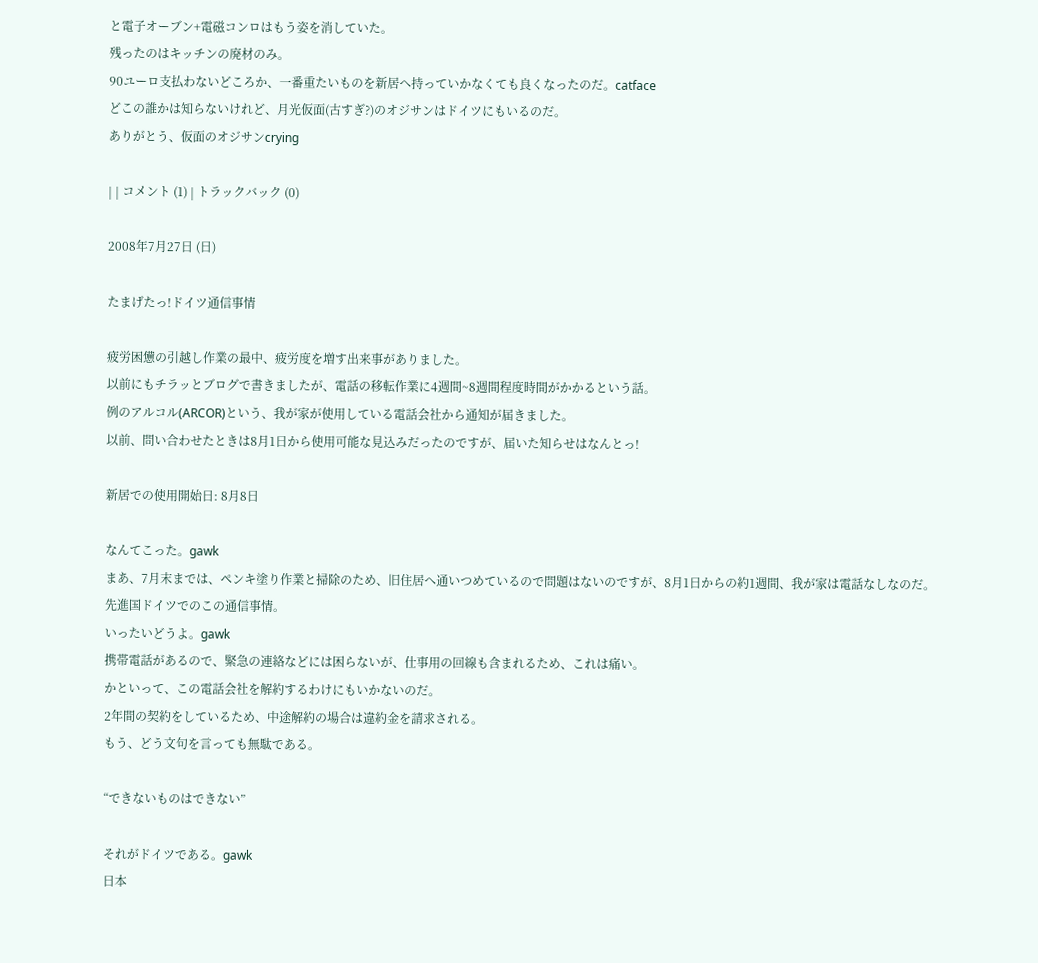と電子オーブン+電磁コンロはもう姿を消していた。
残ったのはキッチンの廃材のみ。
90ユーロ支払わないどころか、一番重たいものを新居へ持っていかなくても良くなったのだ。catface
どこの誰かは知らないけれど、月光仮面(古すぎ?)のオジサンはドイツにもいるのだ。
ありがとう、仮面のオジサンcrying

| | コメント (1) | トラックバック (0)

2008年7月27日 (日)

たまげたっ!ドイツ通信事情

疲労困憊の引越し作業の最中、疲労度を増す出来事がありました。
以前にもチラッとブログで書きましたが、電話の移転作業に4週間~8週間程度時間がかかるという話。
例のアルコル(ARCOR)という、我が家が使用している電話会社から通知が届きました。
以前、問い合わせたときは8月1日から使用可能な見込みだったのですが、届いた知らせはなんとっ!

新居での使用開始日: 8月8日

なんてこった。gawk
まあ、7月末までは、ペンキ塗り作業と掃除のため、旧住居へ通いつめているので問題はないのですが、8月1日からの約1週間、我が家は電話なしなのだ。
先進国ドイツでのこの通信事情。
いったいどうよ。gawk
携帯電話があるので、緊急の連絡などには困らないが、仕事用の回線も含まれるため、これは痛い。
かといって、この電話会社を解約するわけにもいかないのだ。
2年間の契約をしているため、中途解約の場合は違約金を請求される。
もう、どう文句を言っても無駄である。

“できないものはできない”

それがドイツである。gawk
日本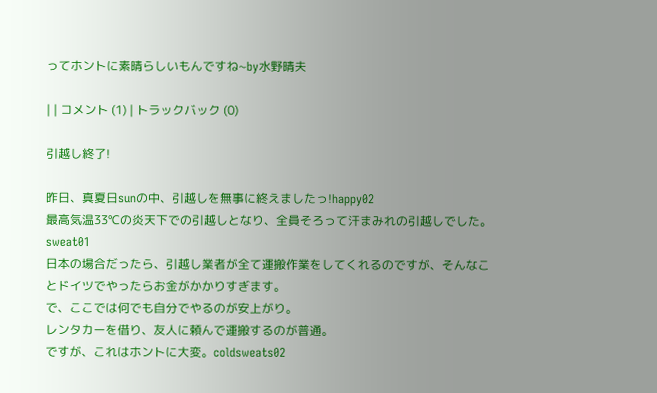ってホントに素晴らしいもんですね~by水野晴夫

| | コメント (1) | トラックバック (0)

引越し終了!

昨日、真夏日sunの中、引越しを無事に終えましたっ!happy02
最高気温33℃の炎天下での引越しとなり、全員そろって汗まみれの引越しでした。sweat01
日本の場合だったら、引越し業者が全て運搬作業をしてくれるのですが、そんなことドイツでやったらお金がかかりすぎます。
で、ここでは何でも自分でやるのが安上がり。
レンタカーを借り、友人に頼んで運搬するのが普通。
ですが、これはホントに大変。coldsweats02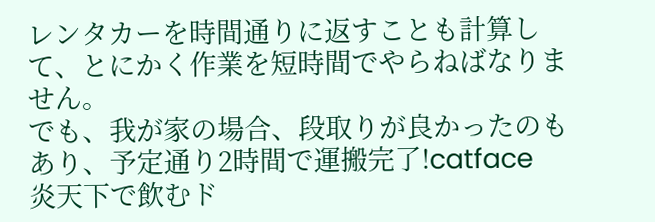レンタカーを時間通りに返すことも計算して、とにかく作業を短時間でやらねばなりません。
でも、我が家の場合、段取りが良かったのもあり、予定通り2時間で運搬完了!catface
炎天下で飲むド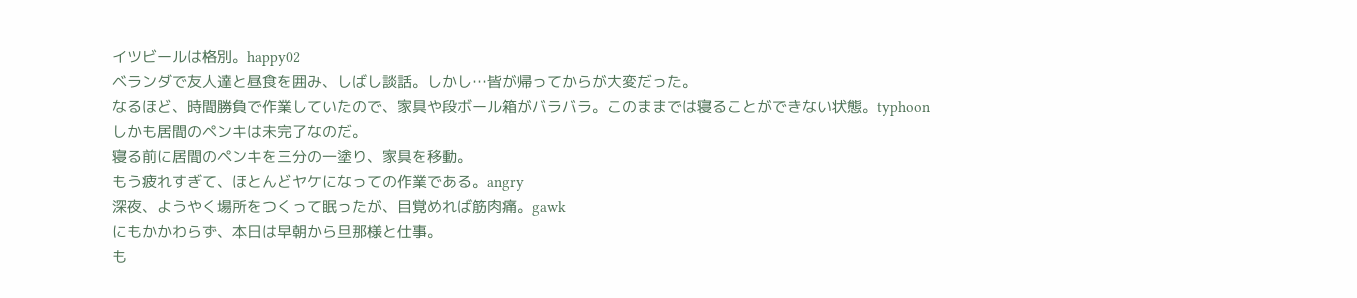イツビールは格別。happy02
ベランダで友人達と昼食を囲み、しばし談話。しかし…皆が帰ってからが大変だった。
なるほど、時間勝負で作業していたので、家具や段ボール箱がバラバラ。このままでは寝ることができない状態。typhoon
しかも居間のペンキは未完了なのだ。
寝る前に居間のペンキを三分の一塗り、家具を移動。
もう疲れすぎて、ほとんどヤケになっての作業である。angry
深夜、ようやく場所をつくって眠ったが、目覚めれば筋肉痛。gawk
にもかかわらず、本日は早朝から旦那様と仕事。
も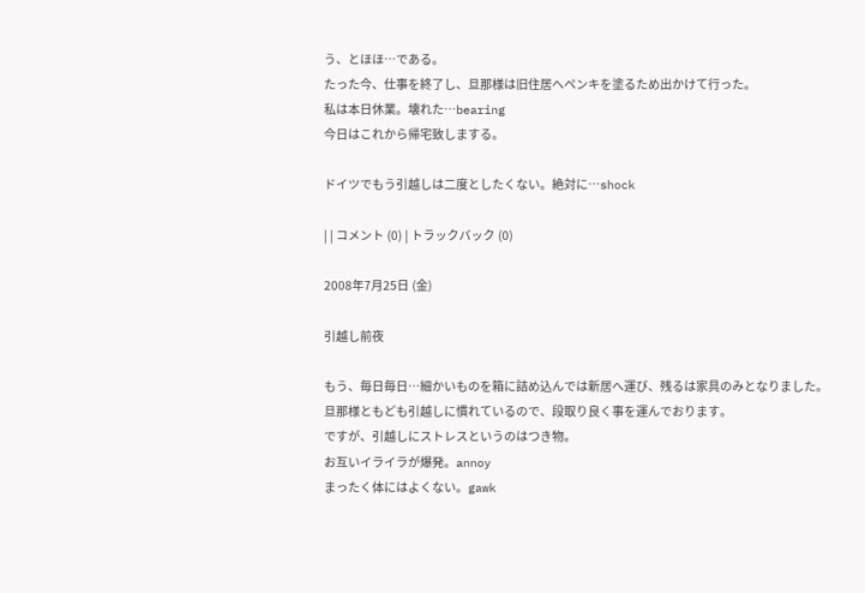う、とほほ…である。
たった今、仕事を終了し、旦那様は旧住居へペンキを塗るため出かけて行った。
私は本日休業。壊れた…bearing
今日はこれから帰宅致しまする。

ドイツでもう引越しは二度としたくない。絶対に…shock

| | コメント (0) | トラックバック (0)

2008年7月25日 (金)

引越し前夜

もう、毎日毎日…細かいものを箱に詰め込んでは新居へ運び、残るは家具のみとなりました。
旦那様ともども引越しに慣れているので、段取り良く事を運んでおります。
ですが、引越しにストレスというのはつき物。
お互いイライラが爆発。annoy
まったく体にはよくない。gawk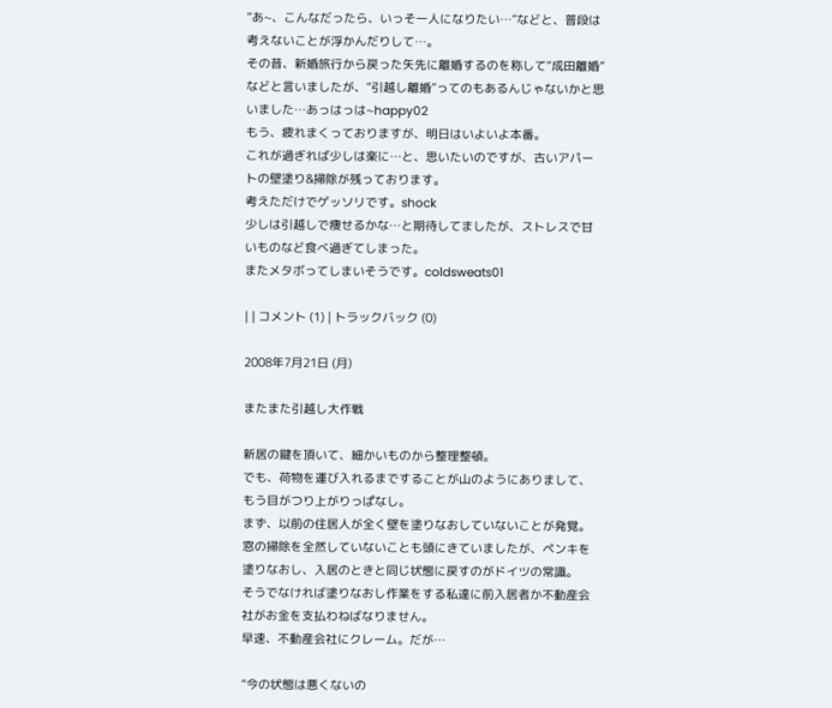“あ~、こんなだったら、いっそ一人になりたい…”などと、普段は考えないことが浮かんだりして…。
その昔、新婚旅行から戻った矢先に離婚するのを称して“成田離婚”などと言いましたが、“引越し離婚”ってのもあるんじゃないかと思いました…あっはっは~happy02
もう、疲れまくっておりますが、明日はいよいよ本番。
これが過ぎれば少しは楽に…と、思いたいのですが、古いアパートの壁塗り&掃除が残っております。
考えただけでゲッソリです。shock
少しは引越しで痩せるかな…と期待してましたが、ストレスで甘いものなど食べ過ぎてしまった。
またメタボってしまいそうです。coldsweats01

| | コメント (1) | トラックバック (0)

2008年7月21日 (月)

またまた引越し大作戦

新居の鍵を頂いて、細かいものから整理整頓。
でも、荷物を運び入れるまですることが山のようにありまして、もう目がつり上がりっぱなし。
まず、以前の住居人が全く壁を塗りなおしていないことが発覚。
窓の掃除を全然していないことも頭にきていましたが、ペンキを塗りなおし、入居のときと同じ状態に戻すのがドイツの常識。
そうでなければ塗りなおし作業をする私達に前入居者か不動産会社がお金を支払わねばなりません。
早速、不動産会社にクレーム。だが…

“今の状態は悪くないの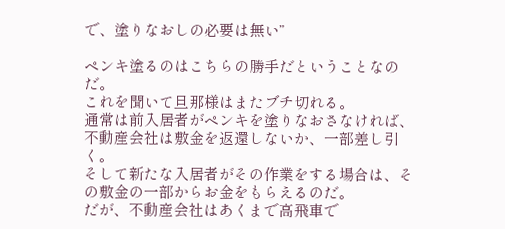で、塗りなおしの必要は無い”

ペンキ塗るのはこちらの勝手だということなのだ。
これを聞いて旦那様はまたブチ切れる。
通常は前入居者がペンキを塗りなおさなければ、不動産会社は敷金を返還しないか、一部差し引く。
そして新たな入居者がその作業をする場合は、その敷金の一部からお金をもらえるのだ。
だが、不動産会社はあくまで高飛車で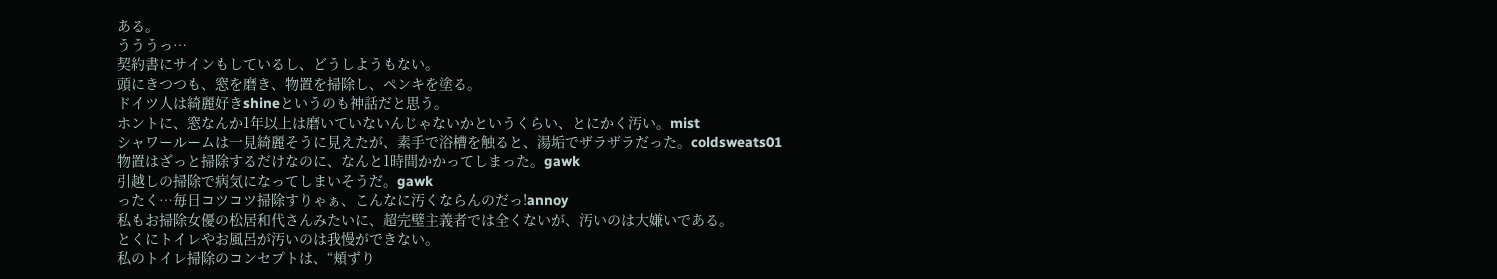ある。
うううっ…
契約書にサインもしているし、どうしようもない。
頭にきつつも、窓を磨き、物置を掃除し、ペンキを塗る。
ドイツ人は綺麗好きshineというのも神話だと思う。
ホントに、窓なんか1年以上は磨いていないんじゃないかというくらい、とにかく汚い。mist
シャワールームは一見綺麗そうに見えたが、素手で浴槽を触ると、湯垢でザラザラだった。coldsweats01
物置はざっと掃除するだけなのに、なんと1時間かかってしまった。gawk
引越しの掃除で病気になってしまいそうだ。gawk
ったく…毎日コツコツ掃除すりゃぁ、こんなに汚くならんのだっ!annoy
私もお掃除女優の松居和代さんみたいに、超完璧主義者では全くないが、汚いのは大嫌いである。
とくにトイレやお風呂が汚いのは我慢ができない。
私のトイレ掃除のコンセプトは、“頬ずり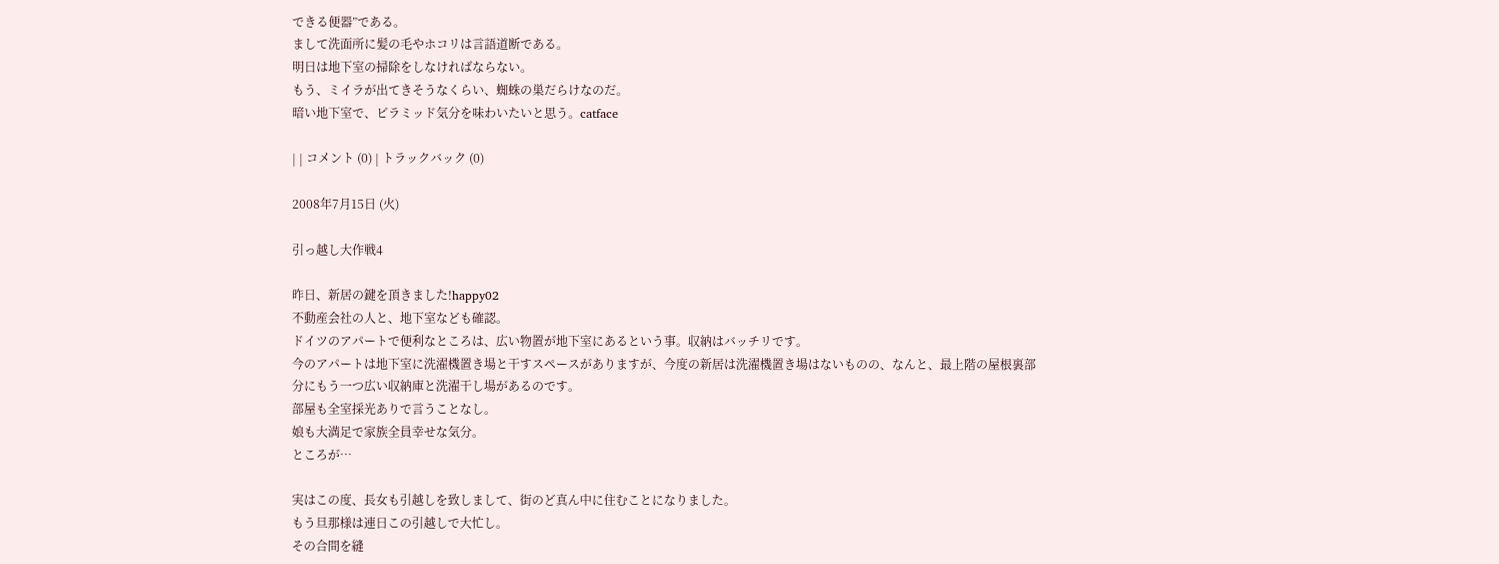できる便器”である。
まして洗面所に髪の毛やホコリは言語道断である。
明日は地下室の掃除をしなければならない。
もう、ミイラが出てきそうなくらい、蜘蛛の巣だらけなのだ。
暗い地下室で、ピラミッド気分を味わいたいと思う。catface

| | コメント (0) | トラックバック (0)

2008年7月15日 (火)

引っ越し大作戦4

昨日、新居の鍵を頂きました!happy02
不動産会社の人と、地下室なども確認。
ドイツのアパートで便利なところは、広い物置が地下室にあるという事。収納はバッチリです。
今のアパートは地下室に洗濯機置き場と干すスペースがありますが、今度の新居は洗濯機置き場はないものの、なんと、最上階の屋根裏部分にもう一つ広い収納庫と洗濯干し場があるのです。
部屋も全室採光ありで言うことなし。
娘も大満足で家族全員幸せな気分。
ところが…

実はこの度、長女も引越しを致しまして、街のど真ん中に住むことになりました。
もう旦那様は連日この引越しで大忙し。
その合間を縫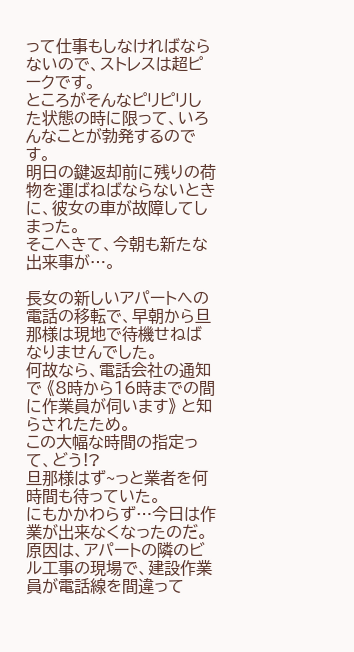って仕事もしなければならないので、ストレスは超ピークです。
ところがそんなピリピリした状態の時に限って、いろんなことが勃発するのです。
明日の鍵返却前に残りの荷物を運ばねばならないときに、彼女の車が故障してしまった。
そこへきて、今朝も新たな出来事が…。

長女の新しいアパートへの電話の移転で、早朝から旦那様は現地で待機せねばなりませんでした。
何故なら、電話会社の通知で 《8時から16時までの間に作業員が伺います》 と知らされたため。
この大幅な時間の指定って、どう!?
旦那様はず~っと業者を何時間も待っていた。
にもかかわらず…今日は作業が出来なくなったのだ。
原因は、アパートの隣のビル工事の現場で、建設作業員が電話線を間違って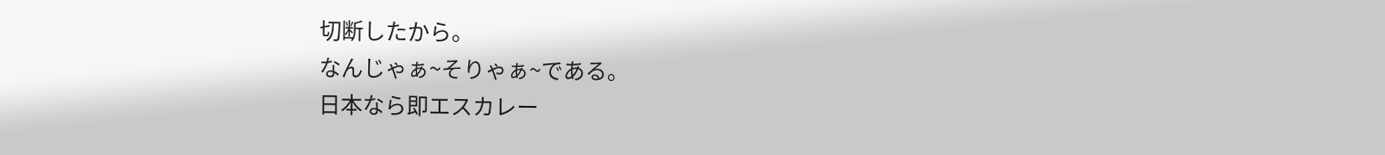切断したから。
なんじゃぁ~そりゃぁ~である。
日本なら即エスカレー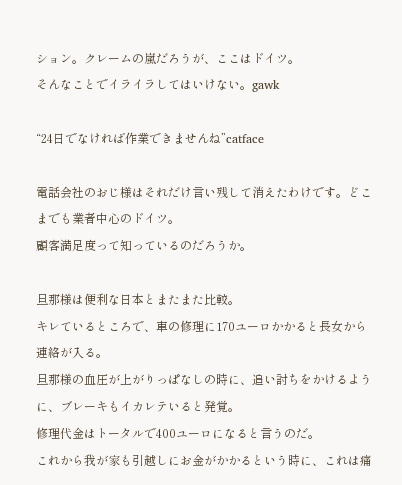ション。クレームの嵐だろうが、ここはドイツ。
そんなことでイライラしてはいけない。gawk

“24日でなければ作業できませんね”catface

電話会社のおじ様はそれだけ言い残して消えたわけです。どこまでも業者中心のドイツ。
顧客満足度って知っているのだろうか。

旦那様は便利な日本とまたまた比較。
キレているところで、車の修理に170ユーロかかると長女から連絡が入る。
旦那様の血圧が上がりっぱなしの時に、追い討ちをかけるように、ブレーキもイカレテいると発覚。
修理代金はトータルで400ユーロになると言うのだ。
これから我が家も引越しにお金がかかるという時に、これは痛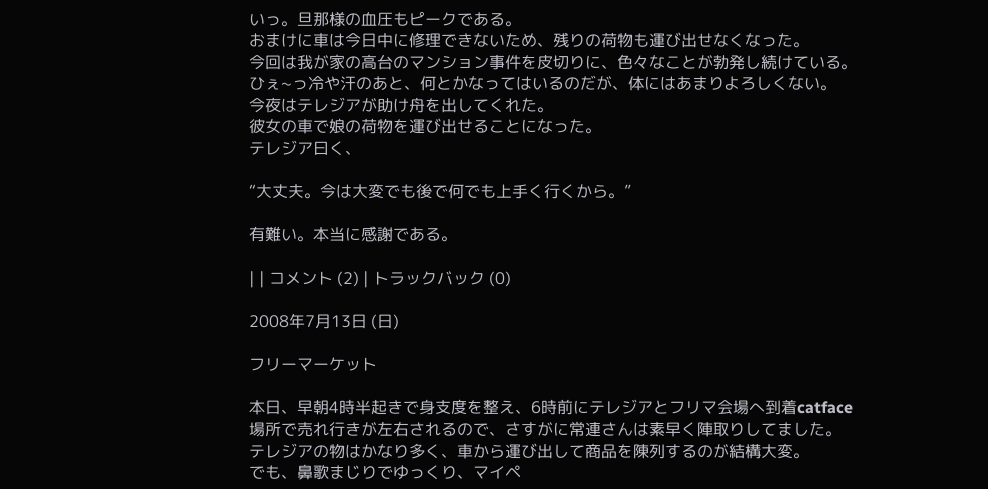いっ。旦那様の血圧もピークである。
おまけに車は今日中に修理できないため、残りの荷物も運び出せなくなった。
今回は我が家の高台のマンション事件を皮切りに、色々なことが勃発し続けている。
ひぇ~っ冷や汗のあと、何とかなってはいるのだが、体にはあまりよろしくない。
今夜はテレジアが助け舟を出してくれた。
彼女の車で娘の荷物を運び出せることになった。
テレジア曰く、

“大丈夫。今は大変でも後で何でも上手く行くから。”

有難い。本当に感謝である。

| | コメント (2) | トラックバック (0)

2008年7月13日 (日)

フリーマーケット

本日、早朝4時半起きで身支度を整え、6時前にテレジアとフリマ会場へ到着catface
場所で売れ行きが左右されるので、さすがに常連さんは素早く陣取りしてました。
テレジアの物はかなり多く、車から運び出して商品を陳列するのが結構大変。
でも、鼻歌まじりでゆっくり、マイペ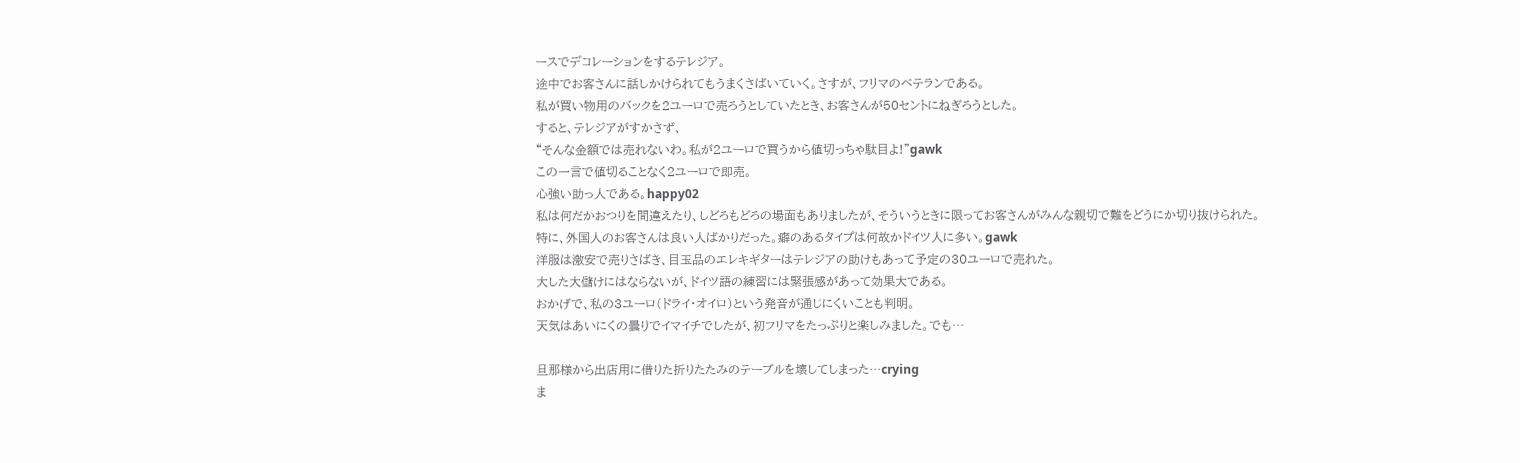ースでデコレーションをするテレジア。
途中でお客さんに話しかけられてもうまくさばいていく。さすが、フリマのベテランである。
私が買い物用のバックを2ユーロで売ろうとしていたとき、お客さんが50セントにねぎろうとした。
すると、テレジアがすかさず、
“そんな金額では売れないわ。私が2ユーロで買うから値切っちゃ駄目よ!”gawk
この一言で値切ることなく2ユーロで即売。
心強い助っ人である。happy02
私は何だかおつりを間違えたり、しどろもどろの場面もありましたが、そういうときに限ってお客さんがみんな親切で難をどうにか切り抜けられた。
特に、外国人のお客さんは良い人ばかりだった。癖のあるタイプは何故かドイツ人に多い。gawk
洋服は激安で売りさばき、目玉品のエレキギターはテレジアの助けもあって予定の30ユーロで売れた。
大した大儲けにはならないが、ドイツ語の練習には緊張感があって効果大である。
おかげで、私の3ユーロ(ドライ・オイロ)という発音が通じにくいことも判明。
天気はあいにくの曇りでイマイチでしたが、初フリマをたっぷりと楽しみました。でも…

旦那様から出店用に借りた折りたたみのテーブルを壊してしまった…crying
ま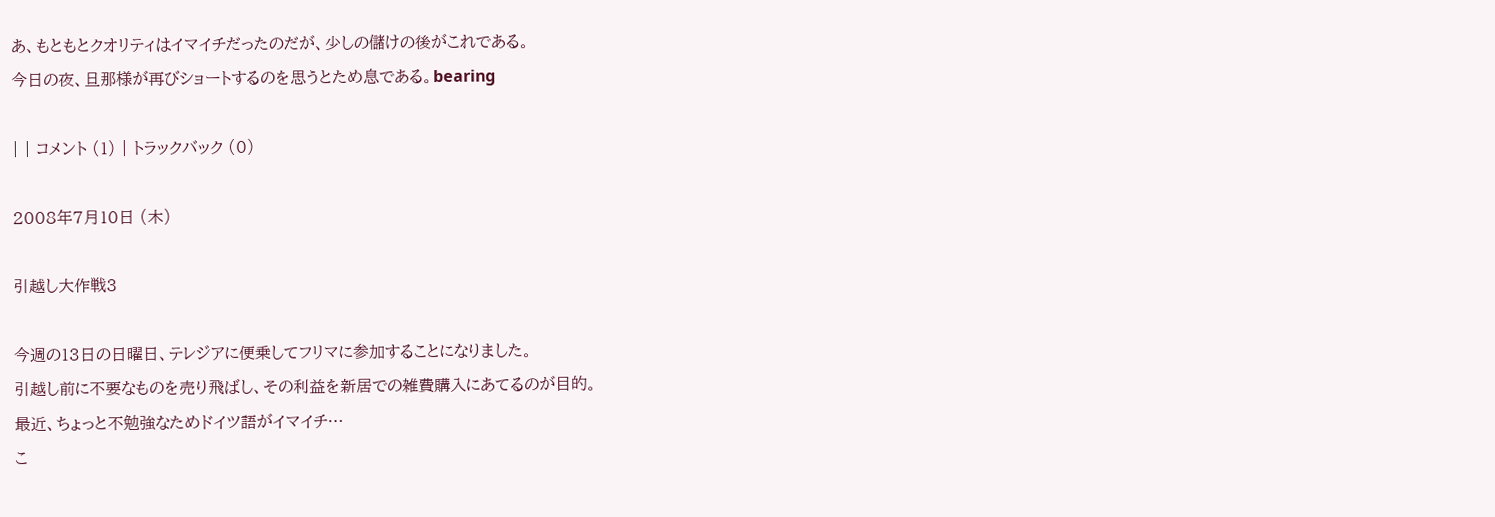あ、もともとクオリティはイマイチだったのだが、少しの儲けの後がこれである。
今日の夜、旦那様が再びショートするのを思うとため息である。bearing

| | コメント (1) | トラックバック (0)

2008年7月10日 (木)

引越し大作戦3

今週の13日の日曜日、テレジアに便乗してフリマに参加することになりました。
引越し前に不要なものを売り飛ばし、その利益を新居での雑費購入にあてるのが目的。
最近、ちょっと不勉強なためドイツ語がイマイチ…
こ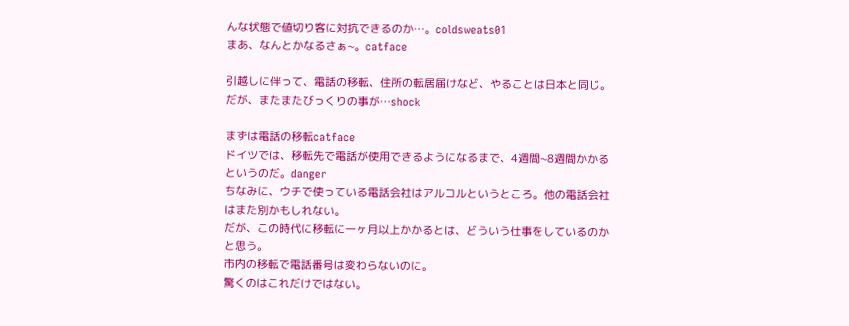んな状態で値切り客に対抗できるのか…。coldsweats01
まあ、なんとかなるさぁ~。catface

引越しに伴って、電話の移転、住所の転居届けなど、やることは日本と同じ。
だが、またまたびっくりの事が…shock

まずは電話の移転catface
ドイツでは、移転先で電話が使用できるようになるまで、4週間~8週間かかるというのだ。danger
ちなみに、ウチで使っている電話会社はアルコルというところ。他の電話会社はまた別かもしれない。
だが、この時代に移転に一ヶ月以上かかるとは、どういう仕事をしているのかと思う。
市内の移転で電話番号は変わらないのに。
驚くのはこれだけではない。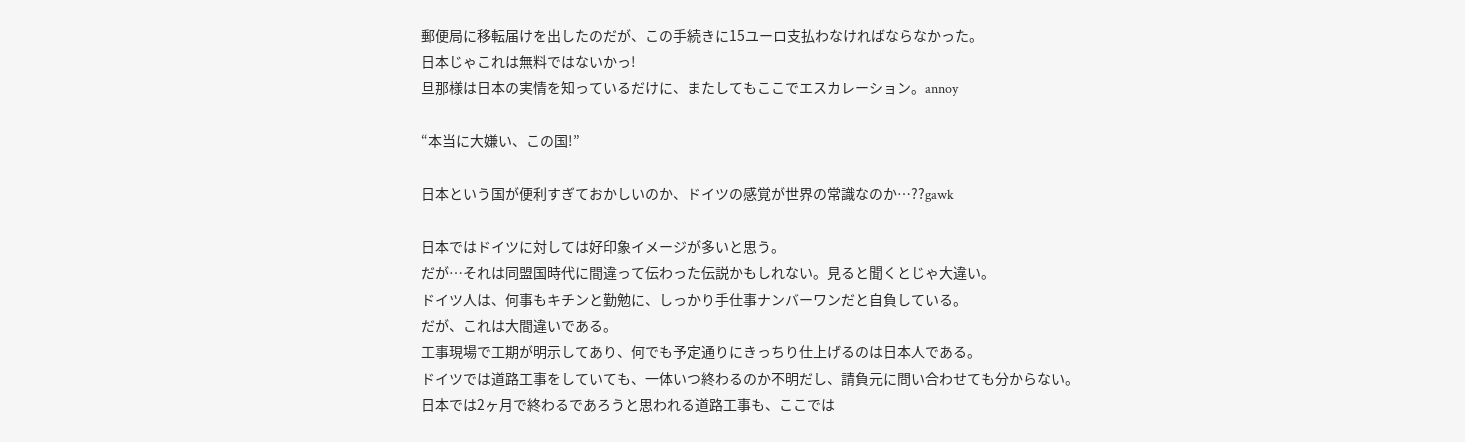郵便局に移転届けを出したのだが、この手続きに15ユーロ支払わなければならなかった。
日本じゃこれは無料ではないかっ!
旦那様は日本の実情を知っているだけに、またしてもここでエスカレーション。annoy

“本当に大嫌い、この国!”

日本という国が便利すぎておかしいのか、ドイツの感覚が世界の常識なのか…??gawk

日本ではドイツに対しては好印象イメージが多いと思う。
だが…それは同盟国時代に間違って伝わった伝説かもしれない。見ると聞くとじゃ大違い。
ドイツ人は、何事もキチンと勤勉に、しっかり手仕事ナンバーワンだと自負している。
だが、これは大間違いである。
工事現場で工期が明示してあり、何でも予定通りにきっちり仕上げるのは日本人である。
ドイツでは道路工事をしていても、一体いつ終わるのか不明だし、請負元に問い合わせても分からない。
日本では2ヶ月で終わるであろうと思われる道路工事も、ここでは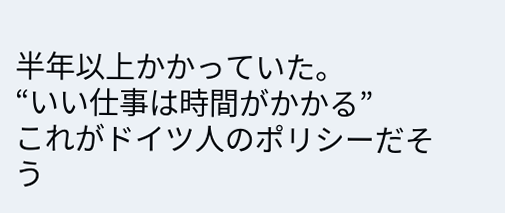半年以上かかっていた。
“いい仕事は時間がかかる”
これがドイツ人のポリシーだそう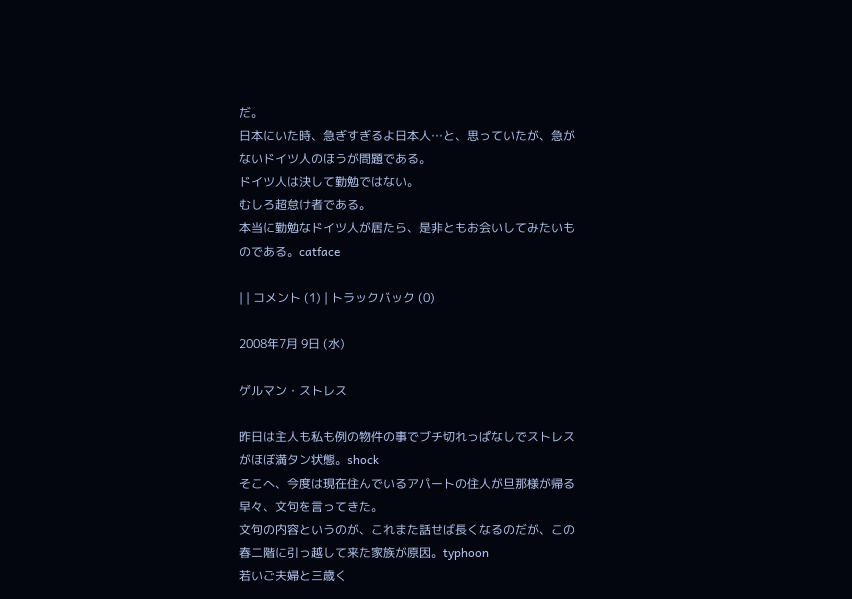だ。
日本にいた時、急ぎすぎるよ日本人…と、思っていたが、急がないドイツ人のほうが問題である。
ドイツ人は決して勤勉ではない。
むしろ超怠け者である。
本当に勤勉なドイツ人が居たら、是非ともお会いしてみたいものである。catface

| | コメント (1) | トラックバック (0)

2008年7月 9日 (水)

ゲルマン・ストレス

昨日は主人も私も例の物件の事でブチ切れっぱなしでストレスがほぼ満タン状態。shock
そこへ、今度は現在住んでいるアパートの住人が旦那様が帰る早々、文句を言ってきた。
文句の内容というのが、これまた話せば長くなるのだが、この春二階に引っ越して来た家族が原因。typhoon
若いご夫婦と三歳く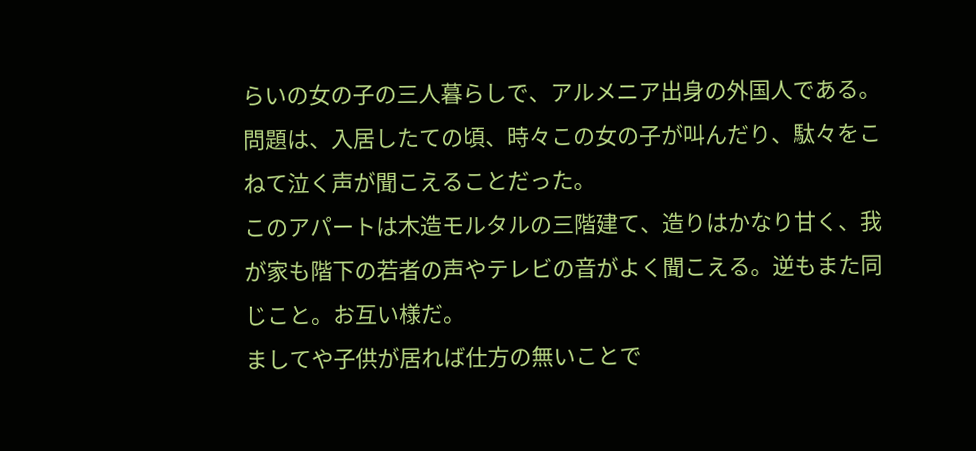らいの女の子の三人暮らしで、アルメニア出身の外国人である。
問題は、入居したての頃、時々この女の子が叫んだり、駄々をこねて泣く声が聞こえることだった。
このアパートは木造モルタルの三階建て、造りはかなり甘く、我が家も階下の若者の声やテレビの音がよく聞こえる。逆もまた同じこと。お互い様だ。
ましてや子供が居れば仕方の無いことで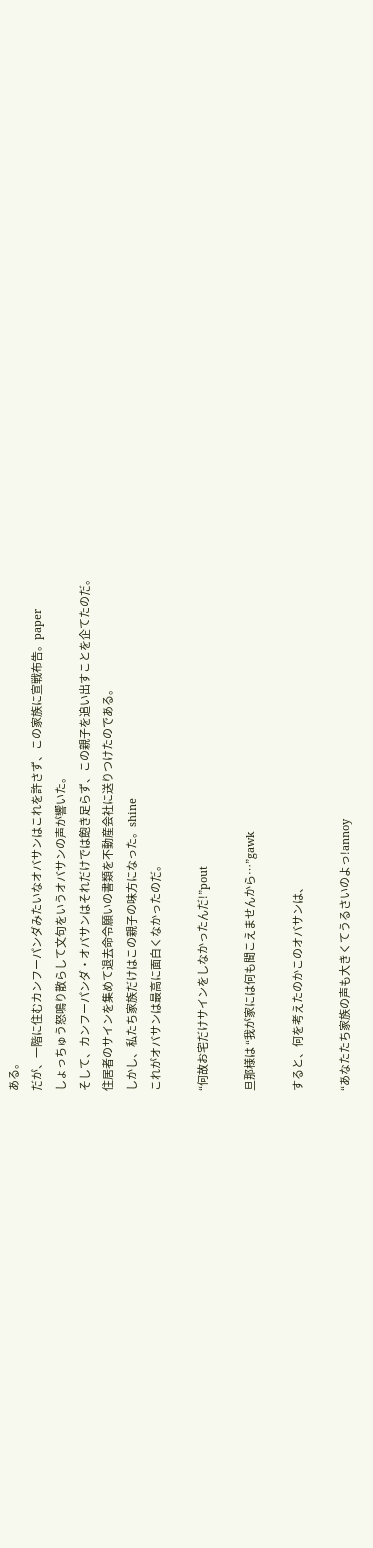ある。
だが、一階に住むカンフーパンダみたいなオバサンはこれを許さず、この家族に宣戦布告。paper
しょっちゅう怒鳴り散らして文句をいうオバサンの声が響いた。
そして、カンフーパンダ・オバサンはそれだけでは飽き足らず、この親子を追い出すことを企てたのだ。
住居者のサインを集めて退去命令願いの書類を不動産会社に送りつけたのである。
しかし、私たち家族だけはこの親子の味方になった。shine
これがオバサンは最高に面白くなかったのだ。

“何故お宅だけサインをしなかったんだ!”pout

旦那様は “我が家には何も聞こえませんから…”gawk

すると、何を考えたのかこのオバサンは、

“あなたたち家族の声も大きくてうるさいのよっ!annoy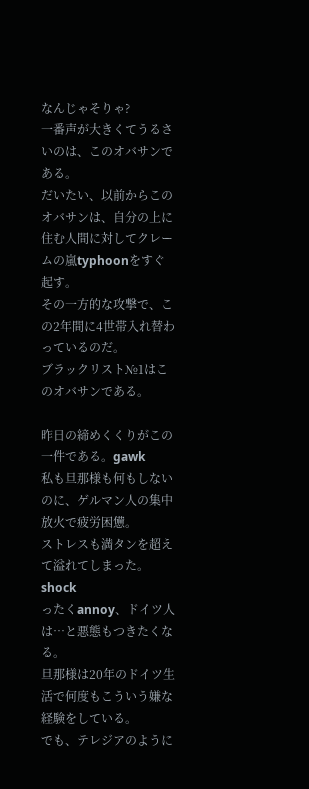なんじゃそりゃ?
一番声が大きくてうるさいのは、このオバサンである。
だいたい、以前からこのオバサンは、自分の上に住む人間に対してクレームの嵐typhoonをすぐ起す。
その一方的な攻撃で、この2年間に4世帯入れ替わっているのだ。
ブラックリスト№1はこのオバサンである。

昨日の締めくくりがこの一件である。gawk
私も旦那様も何もしないのに、ゲルマン人の集中放火で疲労困憊。
ストレスも満タンを超えて溢れてしまった。shock
ったくannoy、ドイツ人は…と悪態もつきたくなる。
旦那様は20年のドイツ生活で何度もこういう嫌な経験をしている。
でも、テレジアのように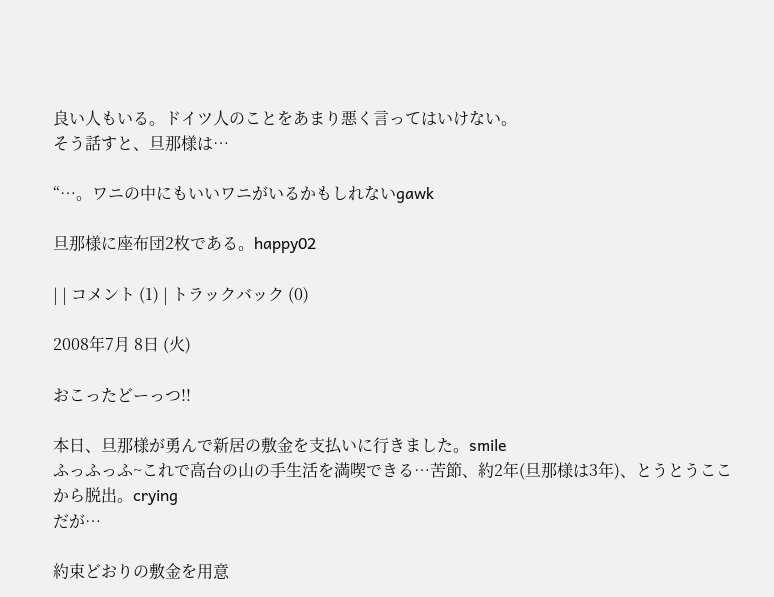良い人もいる。ドイツ人のことをあまり悪く言ってはいけない。
そう話すと、旦那様は…

“…。ワニの中にもいいワニがいるかもしれないgawk

旦那様に座布団2枚である。happy02

| | コメント (1) | トラックバック (0)

2008年7月 8日 (火)

おこったどーっつ!!

本日、旦那様が勇んで新居の敷金を支払いに行きました。smile
ふっふっふ~これで高台の山の手生活を満喫できる…苦節、約2年(旦那様は3年)、とうとうここから脱出。crying
だが…

約束どおりの敷金を用意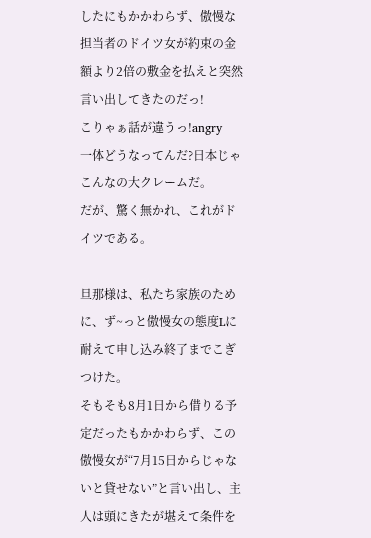したにもかかわらず、傲慢な担当者のドイツ女が約束の金額より2倍の敷金を払えと突然言い出してきたのだっ!
こりゃぁ話が違うっ!angry
一体どうなってんだ?日本じゃこんなの大クレームだ。
だが、驚く無かれ、これがドイツである。

旦那様は、私たち家族のために、ず~っと傲慢女の態度Lに耐えて申し込み終了までこぎつけた。
そもそも8月1日から借りる予定だったもかかわらず、この傲慢女が“7月15日からじゃないと貸せない”と言い出し、主人は頭にきたが堪えて条件を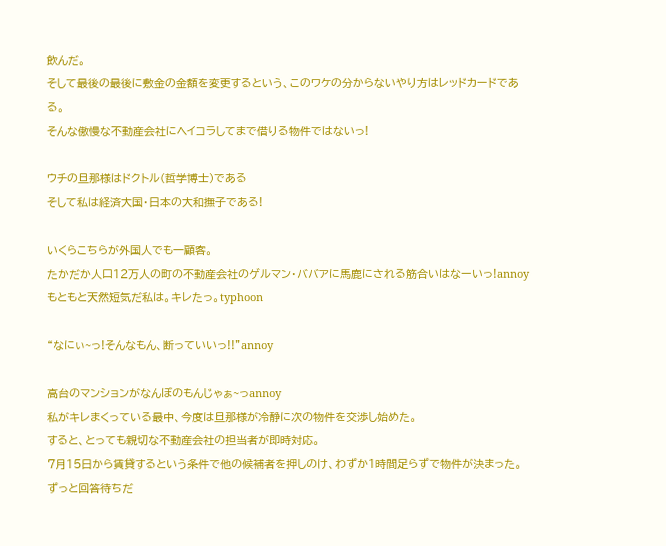飲んだ。
そして最後の最後に敷金の金額を変更するという、このワケの分からないやり方はレッドカードである。
そんな傲慢な不動産会社にヘイコラしてまで借りる物件ではないっ!

ウチの旦那様はドクトル(哲学博士)である
そして私は経済大国・日本の大和撫子である!

いくらこちらが外国人でも一顧客。
たかだか人口12万人の町の不動産会社のゲルマン・ババアに馬鹿にされる筋合いはなーいっ!annoy
もともと天然短気だ私は。キレたっ。typhoon

“なにぃ~っ!そんなもん、断っていいっ!!”annoy

高台のマンションがなんぼのもんじゃぁ~っannoy
私がキレまくっている最中、今度は旦那様が冷静に次の物件を交渉し始めた。
すると、とっても親切な不動産会社の担当者が即時対応。
7月15日から賃貸するという条件で他の候補者を押しのけ、わずか1時間足らずで物件が決まった。
ずっと回答待ちだ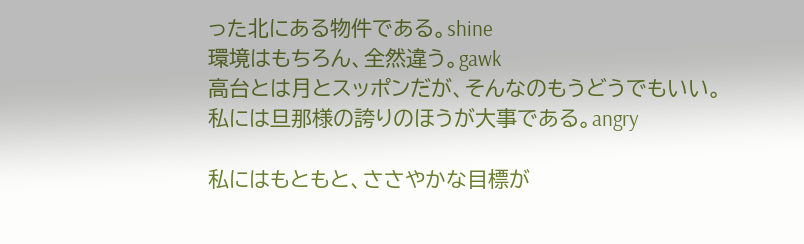った北にある物件である。shine
環境はもちろん、全然違う。gawk
高台とは月とスッポンだが、そんなのもうどうでもいい。
私には旦那様の誇りのほうが大事である。angry

私にはもともと、ささやかな目標が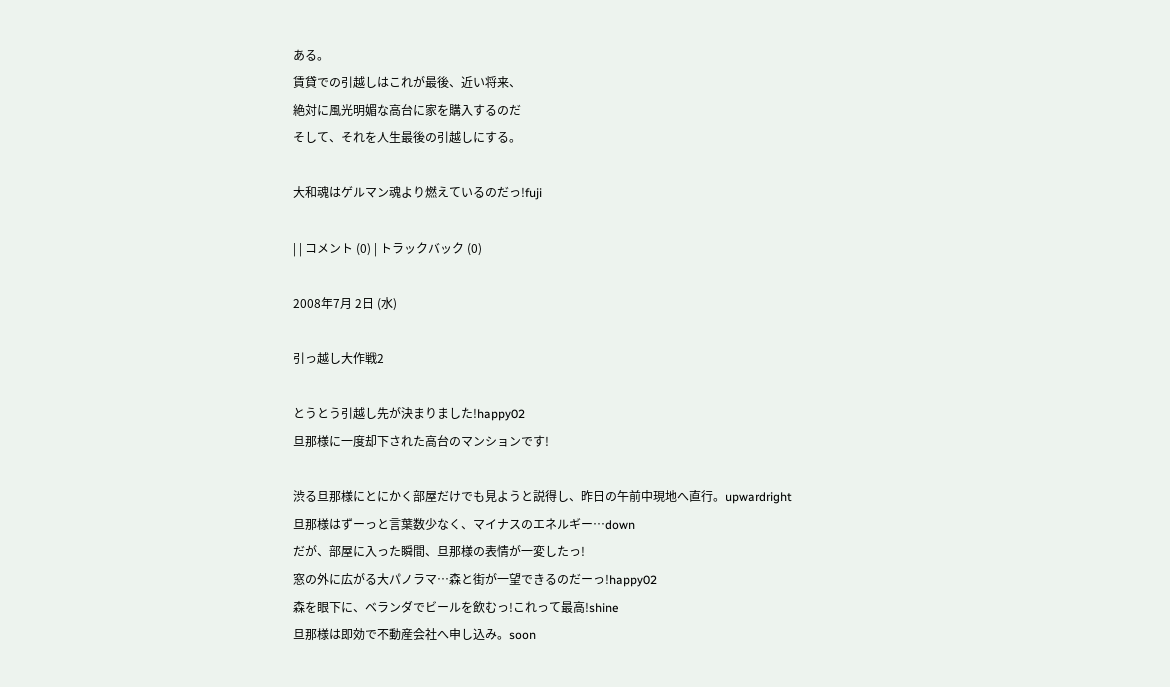ある。
賃貸での引越しはこれが最後、近い将来、
絶対に風光明媚な高台に家を購入するのだ
そして、それを人生最後の引越しにする。

大和魂はゲルマン魂より燃えているのだっ!fuji

| | コメント (0) | トラックバック (0)

2008年7月 2日 (水)

引っ越し大作戦2

とうとう引越し先が決まりました!happy02
旦那様に一度却下された高台のマンションです!

渋る旦那様にとにかく部屋だけでも見ようと説得し、昨日の午前中現地へ直行。upwardright
旦那様はずーっと言葉数少なく、マイナスのエネルギー…down
だが、部屋に入った瞬間、旦那様の表情が一変したっ!
窓の外に広がる大パノラマ…森と街が一望できるのだーっ!happy02
森を眼下に、ベランダでビールを飲むっ!これって最高!shine
旦那様は即効で不動産会社へ申し込み。soon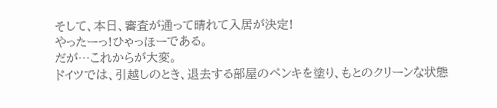そして、本日、審査が通って晴れて入居が決定!
やったーっ!ひゃっほーである。
だが…これからが大変。
ドイツでは、引越しのとき、退去する部屋のペンキを塗り、もとのクリーンな状態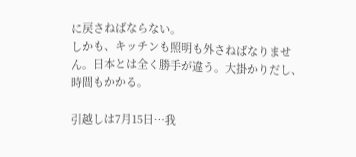に戻さねばならない。
しかも、キッチンも照明も外さねばなりません。日本とは全く勝手が違う。大掛かりだし、時間もかかる。

引越しは7月15日…我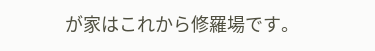が家はこれから修羅場です。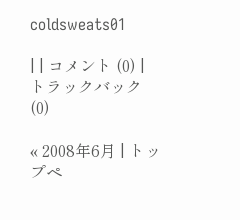coldsweats01

| | コメント (0) | トラックバック (0)

« 2008年6月 | トップペ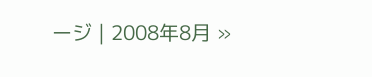ージ | 2008年8月 »